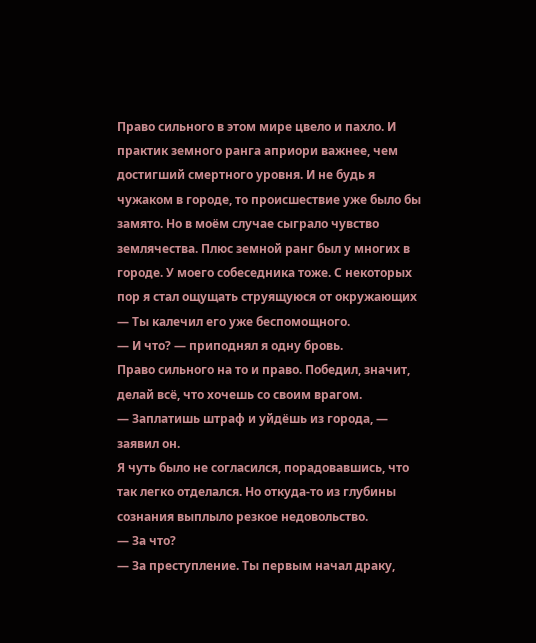Право сильного в этом мире цвело и пахло. И практик земного ранга априори важнее, чем достигший смертного уровня. И не будь я чужаком в городе, то происшествие уже было бы замято. Но в моём случае сыграло чувство землячества. Плюс земной ранг был у многих в городе. У моего собеседника тоже. С некоторых пор я стал ощущать струящуюся от окружающих
— Ты калечил его уже беспомощного.
— И что? — приподнял я одну бровь.
Право сильного на то и право. Победил, значит, делай всё, что хочешь со своим врагом.
— Заплатишь штраф и уйдёшь из города, — заявил он.
Я чуть было не согласился, порадовавшись, что так легко отделался. Но откуда-то из глубины сознания выплыло резкое недовольство.
— За что?
— За преступление. Ты первым начал драку,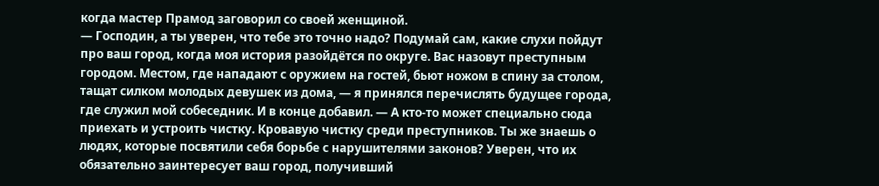когда мастер Прамод заговорил со своей женщиной.
— Господин, а ты уверен, что тебе это точно надо? Подумай сам, какие слухи пойдут про ваш город, когда моя история разойдётся по округе. Вас назовут преступным городом. Местом, где нападают с оружием на гостей, бьют ножом в спину за столом, тащат силком молодых девушек из дома, — я принялся перечислять будущее города, где служил мой собеседник. И в конце добавил. — А кто-то может специально сюда приехать и устроить чистку. Кровавую чистку среди преступников. Ты же знаешь о людях, которые посвятили себя борьбе с нарушителями законов? Уверен, что их обязательно заинтересует ваш город, получивший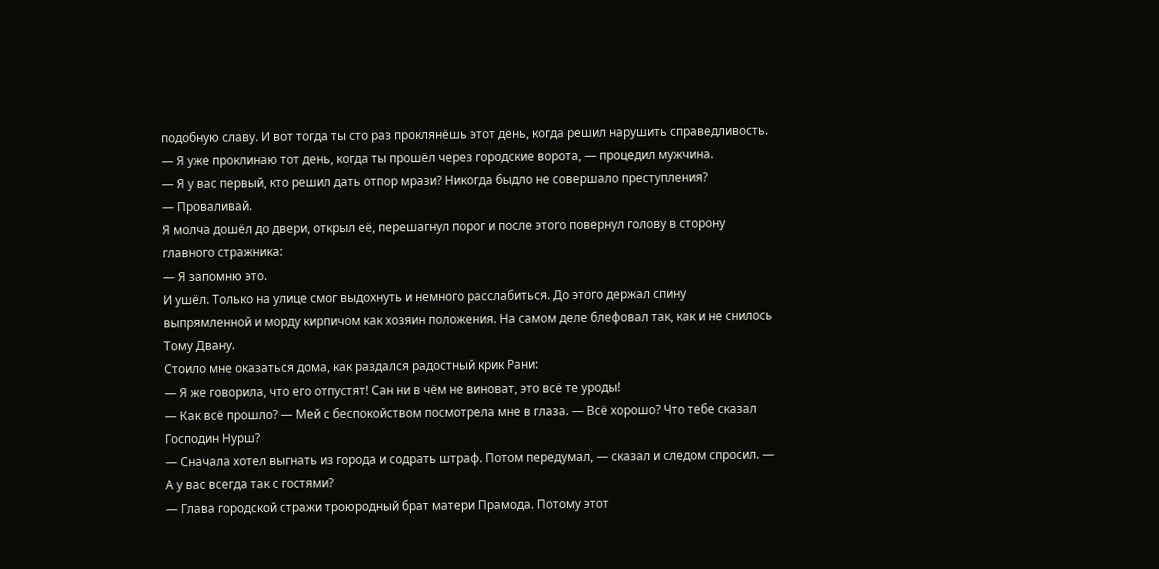подобную славу. И вот тогда ты сто раз проклянёшь этот день, когда решил нарушить справедливость.
— Я уже проклинаю тот день, когда ты прошёл через городские ворота, — процедил мужчина.
— Я у вас первый, кто решил дать отпор мрази? Никогда быдло не совершало преступления?
— Проваливай.
Я молча дошёл до двери, открыл её, перешагнул порог и после этого повернул голову в сторону главного стражника:
— Я запомню это.
И ушёл. Только на улице смог выдохнуть и немного расслабиться. До этого держал спину выпрямленной и морду кирпичом как хозяин положения. На самом деле блефовал так, как и не снилось Тому Двану.
Стоило мне оказаться дома, как раздался радостный крик Рани:
— Я же говорила, что его отпустят! Сан ни в чём не виноват, это всё те уроды!
— Как всё прошло? — Мей с беспокойством посмотрела мне в глаза. — Всё хорошо? Что тебе сказал Господин Нурш?
— Сначала хотел выгнать из города и содрать штраф. Потом передумал, — сказал и следом спросил. — А у вас всегда так с гостями?
— Глава городской стражи троюродный брат матери Прамода. Потому этот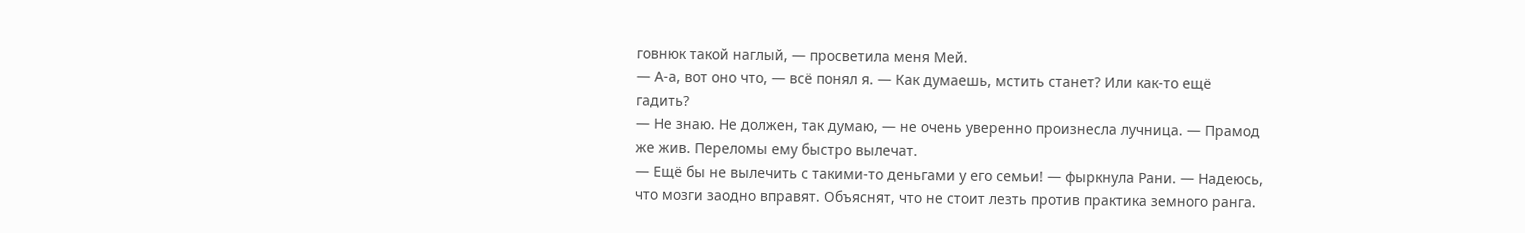говнюк такой наглый, — просветила меня Мей.
— А-а, вот оно что, — всё понял я. — Как думаешь, мстить станет? Или как-то ещё гадить?
— Не знаю. Не должен, так думаю, — не очень уверенно произнесла лучница. — Прамод же жив. Переломы ему быстро вылечат.
— Ещё бы не вылечить с такими-то деньгами у его семьи! — фыркнула Рани. — Надеюсь, что мозги заодно вправят. Объяснят, что не стоит лезть против практика земного ранга.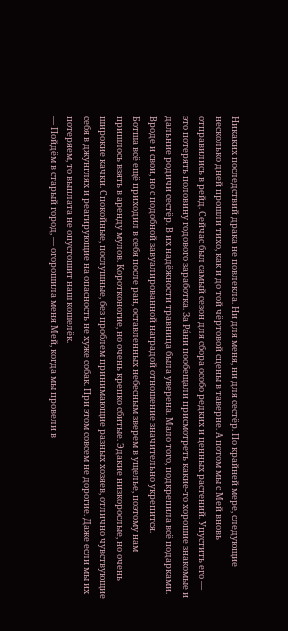Никаких последствий драка не повлекла. Ни для меня, ни для сестёр. По крайней мере, следующие несколько дней прошли тихо, как и до той чёртовой сцены в таверне. А потом мы с Мей вновь отправились в рейд. Сейчас был самый сезон для сбора особо редких и ценных растений. Упустить его — это потерять половину годового заработка. За Ра́ни пообещали присмотреть какие-то хорошие знакомые и дальние родичи сестёр. В их надёжности травница была уверена. Мало того, подкрепила всё подарками. Вроде и свои, но с подобной завуалированной наградой отношение значительно укрепится.
Ботша всё ещё приходил в себя после ран, оставленных небесным зверем в ущелье, поэтому нам пришлось взять в аренду мулов. Коротконогие, но очень крепко сбитые. Эдакие низкорослые, но очень широкие качки. Спокойные, послушные, без проблем принимающие разных хозяев, отлично чувствующие себя в джунглях и реагирующие на опасность не хуже собак. При этом совсем не дорогие. Даже если мы их потеряем, то выплата не опустошит наш кошелёк.
— Пойдём в старый город, — огорошила меня Мей, когда мы провели в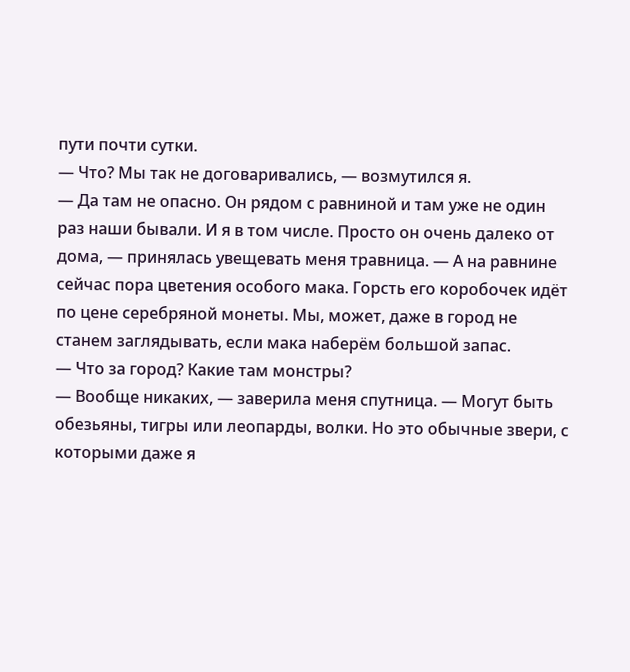пути почти сутки.
— Что? Мы так не договаривались, — возмутился я.
— Да там не опасно. Он рядом с равниной и там уже не один раз наши бывали. И я в том числе. Просто он очень далеко от дома, — принялась увещевать меня травница. — А на равнине сейчас пора цветения особого мака. Горсть его коробочек идёт по цене серебряной монеты. Мы, может, даже в город не станем заглядывать, если мака наберём большой запас.
— Что за город? Какие там монстры?
— Вообще никаких, — заверила меня спутница. — Могут быть обезьяны, тигры или леопарды, волки. Но это обычные звери, с которыми даже я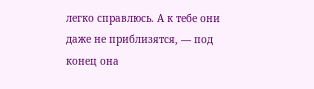легко справлюсь. А к тебе они даже не приблизятся, — под конец она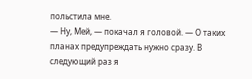польстила мне.
— Ну, Мей, — покачал я головой. — О таких планах предупреждать нужно сразу. В следующий раз я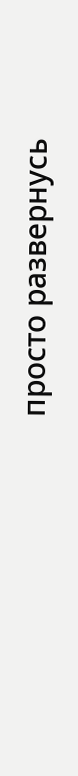просто развернусь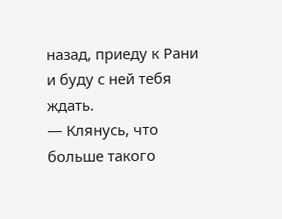назад, приеду к Рани и буду с ней тебя ждать.
— Клянусь, что больше такого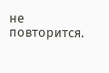не повторится.